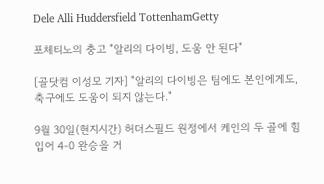Dele Alli Huddersfield TottenhamGetty

포체티노의 충고 "알리의 다이빙, 도움 안 된다"

[골닷컴 이성모 기자] "알리의 다이빙은 팀에도 본인에게도, 축구에도 도움이 되지 않는다."

9월 30일(현지시간) 허더스필드 원정에서 케인의 두 골에 힘입어 4-0 완승을 거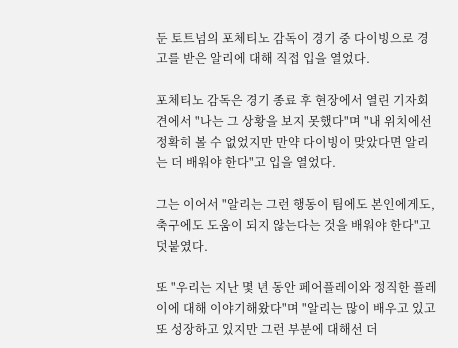둔 토트넘의 포체티노 감독이 경기 중 다이빙으로 경고를 받은 알리에 대해 직접 입을 열었다.

포체티노 감독은 경기 종료 후 현장에서 열린 기자회견에서 "나는 그 상황을 보지 못했다"며 "내 위치에선 정확히 볼 수 없었지만 만약 다이빙이 맞았다면 알리는 더 배워야 한다"고 입을 열었다.

그는 이어서 "알리는 그런 행동이 팀에도 본인에게도, 축구에도 도움이 되지 않는다는 것을 배워야 한다"고 덧붙였다.

또 "우리는 지난 몇 년 동안 페어플레이와 정직한 플레이에 대해 이야기해왔다"며 "알리는 많이 배우고 있고 또 성장하고 있지만 그런 부분에 대해선 더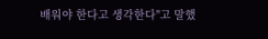배워야 한다고 생각한다"고 말했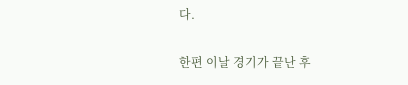다.

한편 이날 경기가 끝난 후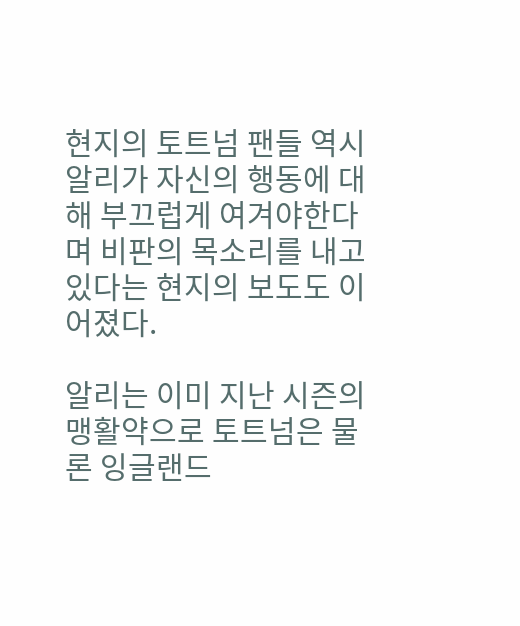현지의 토트넘 팬들 역시 알리가 자신의 행동에 대해 부끄럽게 여겨야한다며 비판의 목소리를 내고 있다는 현지의 보도도 이어졌다.

알리는 이미 지난 시즌의 맹활약으로 토트넘은 물론 잉글랜드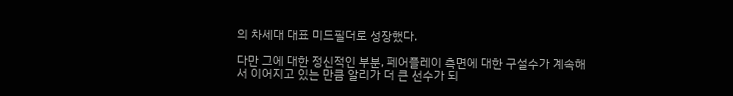의 차세대 대표 미드필더로 성장했다.

다만 그에 대한 정신적인 부분, 페어플레이 측면에 대한 구설수가 계속해서 이어지고 있는 만큼 알리가 더 큰 선수가 되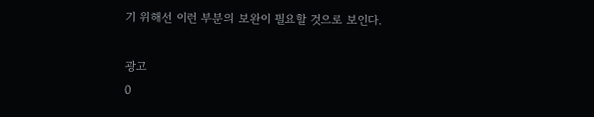기 위해선 이런 부분의 보완이 필요할 것으로 보인다.

광고
0